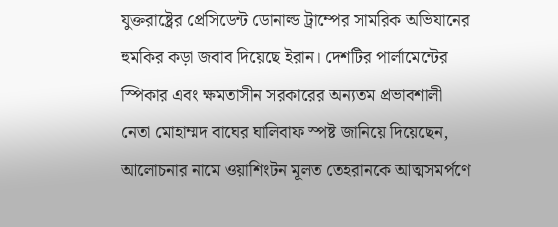যুক্তরাষ্ট্রের প্রেসিডেন্ট ডোনাল্ড ট্রাম্পের সামরিক অভিযানের হুমকির কড়া জবাব দিয়েছে ইরান। দেশটির পার্লামেন্টের স্পিকার এবং ক্ষমতাসীন সরকারের অন্যতম প্রভাবশালী নেতা মোহাম্মদ বাঘের ঘালিবাফ স্পষ্ট জানিয়ে দিয়েছেন, আলোচনার নামে ওয়াশিংটন মূলত তেহরানকে আত্মসমর্পণে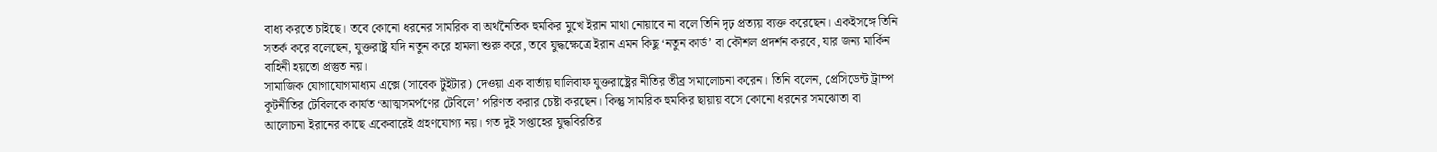বাধ্য করতে চাইছে। তবে কোনো ধরনের সামরিক বা অর্থনৈতিক হুমকির মুখে ইরান মাথা নোয়াবে না বলে তিনি দৃঢ় প্রত্যয় ব্যক্ত করেছেন। একইসঙ্গে তিনি সতর্ক করে বলেছেন, যুক্তরাষ্ট্র যদি নতুন করে হামলা শুরু করে, তবে যুদ্ধক্ষেত্রে ইরান এমন কিছু ‘নতুন কার্ড’ বা কৌশল প্রদর্শন করবে, যার জন্য মার্কিন বাহিনী হয়তো প্রস্তুত নয়।
সামাজিক যোগাযোগমাধ্যম এক্সে (সাবেক টুইটার) দেওয়া এক বার্তায় ঘালিবাফ যুক্তরাষ্ট্রের নীতির তীব্র সমালোচনা করেন। তিনি বলেন, প্রেসিডেন্ট ট্রাম্প কূটনীতির টেবিলকে কার্যত ‘আত্মসমর্পণের টেবিলে’ পরিণত করার চেষ্টা করছেন। কিন্তু সামরিক হুমকির ছায়ায় বসে কোনো ধরনের সমঝোতা বা আলোচনা ইরানের কাছে একেবারেই গ্রহণযোগ্য নয়। গত দুই সপ্তাহের যুদ্ধবিরতির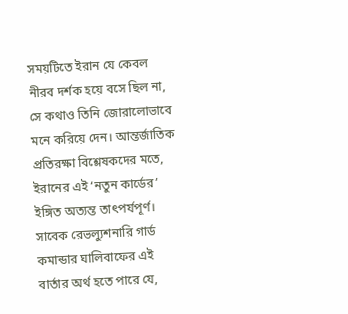সময়টিতে ইরান যে কেবল নীরব দর্শক হয়ে বসে ছিল না, সে কথাও তিনি জোরালোভাবে মনে করিয়ে দেন। আন্তর্জাতিক প্রতিরক্ষা বিশ্লেষকদের মতে, ইরানের এই ‘নতুন কার্ডের’ ইঙ্গিত অত্যন্ত তাৎপর্যপূর্ণ। সাবেক রেভল্যুশনারি গার্ড কমান্ডার ঘালিবাফের এই বার্তার অর্থ হতে পারে যে,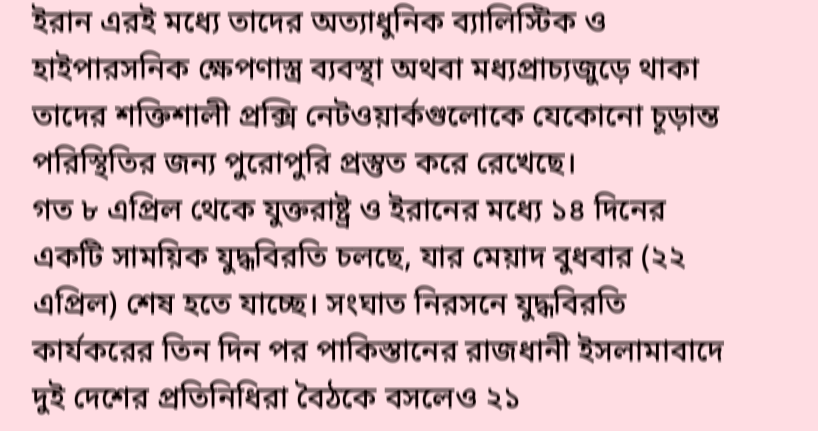ইরান এরই মধ্যে তাদের অত্যাধুনিক ব্যালিস্টিক ও হাইপারসনিক ক্ষেপণাস্ত্র ব্যবস্থা অথবা মধ্যপ্রাচ্যজুড়ে থাকা তাদের শক্তিশালী প্রক্সি নেটওয়ার্কগুলোকে যেকোনো চূড়ান্ত পরিস্থিতির জন্য পুরোপুরি প্রস্তুত করে রেখেছে।
গত ৮ এপ্রিল থেকে যুক্তরাষ্ট্র ও ইরানের মধ্যে ১৪ দিনের একটি সাময়িক যুদ্ধবিরতি চলছে, যার মেয়াদ বুধবার (২২ এপ্রিল) শেষ হতে যাচ্ছে। সংঘাত নিরসনে যুদ্ধবিরতি কার্যকরের তিন দিন পর পাকিস্তানের রাজধানী ইসলামাবাদে দুই দেশের প্রতিনিধিরা বৈঠকে বসলেও ২১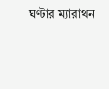ঘণ্টার ম্যারাথন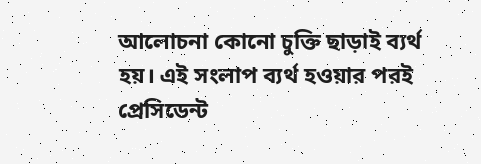আলোচনা কোনো চুক্তি ছাড়াই ব্যর্থ হয়। এই সংলাপ ব্যর্থ হওয়ার পরই প্রেসিডেন্ট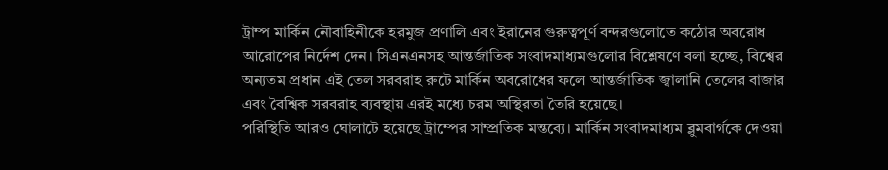ট্রাম্প মার্কিন নৌবাহিনীকে হরমুজ প্রণালি এবং ইরানের গুরুত্বপূর্ণ বন্দরগুলোতে কঠোর অবরোধ আরোপের নির্দেশ দেন। সিএনএনসহ আন্তর্জাতিক সংবাদমাধ্যমগুলোর বিশ্লেষণে বলা হচ্ছে, বিশ্বের অন্যতম প্রধান এই তেল সরবরাহ রুটে মার্কিন অবরোধের ফলে আন্তর্জাতিক জ্বালানি তেলের বাজার এবং বৈশ্বিক সরবরাহ ব্যবস্থায় এরই মধ্যে চরম অস্থিরতা তৈরি হয়েছে।
পরিস্থিতি আরও ঘোলাটে হয়েছে ট্রাম্পের সাম্প্রতিক মন্তব্যে। মার্কিন সংবাদমাধ্যম ব্লুমবার্গকে দেওয়া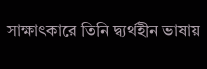সাক্ষাৎকারে তিনি দ্ব্যর্থহীন ভাষায়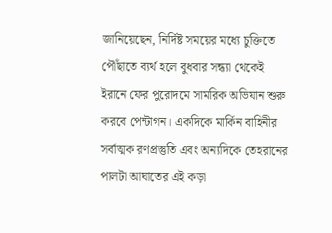জানিয়েছেন, নির্দিষ্ট সময়ের মধ্যে চুক্তিতে পৌঁছাতে ব্যর্থ হলে বুধবার সন্ধ্যা থেকেই ইরানে ফের পুরোদমে সামরিক অভিযান শুরু করবে পেন্টাগন। একদিকে মার্কিন বাহিনীর সর্বাত্মক রণপ্রস্তুতি এবং অন্যদিকে তেহরানের পালটা আঘাতের এই কড়া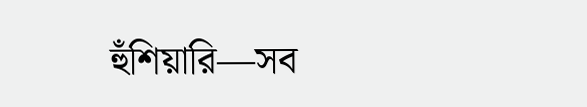হুঁশিয়ারি—সব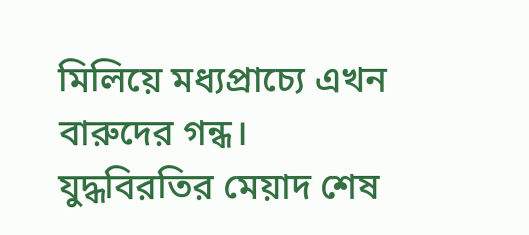মিলিয়ে মধ্যপ্রাচ্যে এখন বারুদের গন্ধ। যুদ্ধবিরতির মেয়াদ শেষ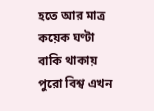হতে আর মাত্র কয়েক ঘণ্টা বাকি থাকায় পুরো বিশ্ব এখন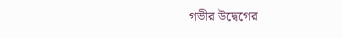গভীর উদ্বেগের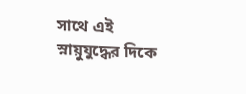সাথে এই স্নায়ুযুদ্ধের দিকে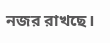নজর রাখছে।